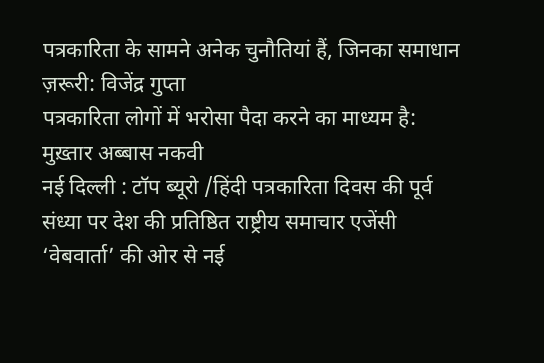पत्रकारिता के सामने अनेक चुनौतियां हैं, जिनका समाधान ज़रूरी: विजेंद्र गुप्ता
पत्रकारिता लोगों में भरोसा पैदा करने का माध्यम है: मुख़्तार अब्बास नकवी
नई दिल्ली : टॉप ब्यूरो /हिंदी पत्रकारिता दिवस की पूर्व संध्या पर देश की प्रतिष्ठित राष्ट्रीय समाचार एजेंसी ‘वेबवार्ता’ की ओर से नई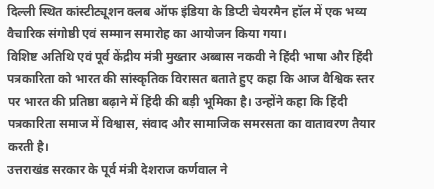दिल्ली स्थित कांस्टीट्यूशन क्लब ऑफ इंडिया के डिप्टी चेयरमैन हॉल में एक भव्य वैचारिक संगोष्ठी एवं सम्मान समारोह का आयोजन किया गया।
विशिष्ट अतिथि एवं पूर्व केंद्रीय मंत्री मुख्तार अब्बास नकवी ने हिंदी भाषा और हिंदी पत्रकारिता को भारत की सांस्कृतिक विरासत बताते हुए कहा कि आज वैश्विक स्तर पर भारत की प्रतिष्ठा बढ़ाने में हिंदी की बड़ी भूमिका है। उन्होंने कहा कि हिंदी पत्रकारिता समाज में विश्वास, संवाद और सामाजिक समरसता का वातावरण तैयार करती है।
उत्तराखंड सरकार के पूर्व मंत्री देशराज कर्णवाल ने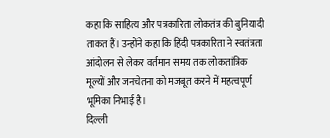कहा कि साहित्य और पत्रकारिता लोकतंत्र की बुनियादी ताकत हैं। उन्होंने कहा कि हिंदी पत्रकारिता ने स्वतंत्रता आंदोलन से लेकर वर्तमान समय तक लोकतांत्रिक मूल्यों और जनचेतना को मजबूत करने में महत्वपूर्ण भूमिका निभाई है।
दिल्ली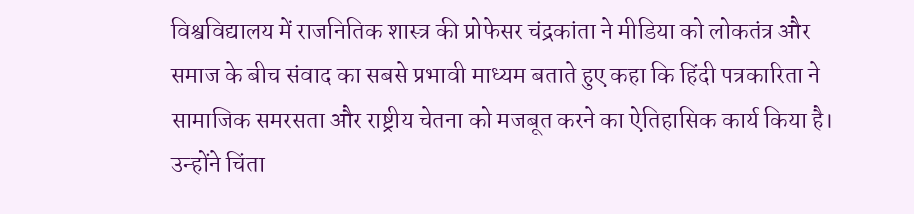विश्वविद्यालय में राजनितिक शास्त्र की प्रोफेसर चंद्रकांता ने मीडिया को लोकतंत्र और समाज के बीच संवाद का सबसे प्रभावी माध्यम बताते हुए कहा कि हिंदी पत्रकारिता ने सामाजिक समरसता और राष्ट्रीय चेतना को मजबूत करने का ऐतिहासिक कार्य किया है। उन्होंने चिंता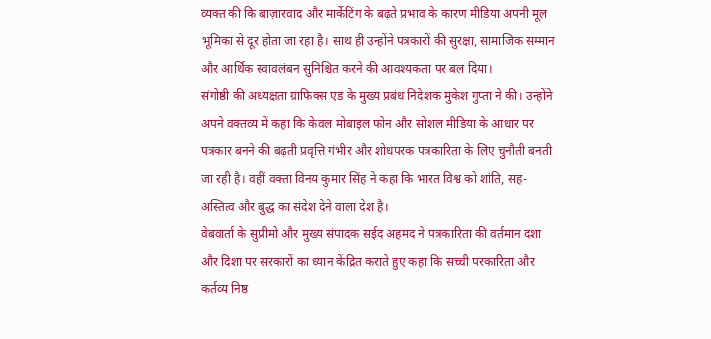व्यक्त की कि बाज़ारवाद और मार्केटिंग के बढ़ते प्रभाव के कारण मीडिया अपनी मूल भूमिका से दूर होता जा रहा है। साथ ही उन्होंने पत्रकारों की सुरक्षा, सामाजिक सम्मान और आर्थिक स्वावलंबन सुनिश्चित करने की आवश्यकता पर बल दिया।
संगोष्ठी की अध्यक्षता ग्राफिक्स एड के मुख्य प्रबंध निदेशक मुकेश गुप्ता ने की। उन्होंने अपने वक्तव्य में कहा कि केवल मोबाइल फोन और सोशल मीडिया के आधार पर पत्रकार बनने की बढ़ती प्रवृत्ति गंभीर और शोधपरक पत्रकारिता के लिए चुनौती बनती जा रही है। वहीं वक्ता विनय कुमार सिंह ने कहा कि भारत विश्व को शांति, सह-अस्तित्व और बुद्ध का संदेश देने वाला देश है।
वेबवार्ता के सुप्रीमो और मुख्य संपादक सईद अहमद ने पत्रकारिता की वर्तमान दशा और दिशा पर सरकारों का ध्यान केंद्रित कराते हुए कहा कि सच्ची परकारिता और कर्तव्य निष्ठ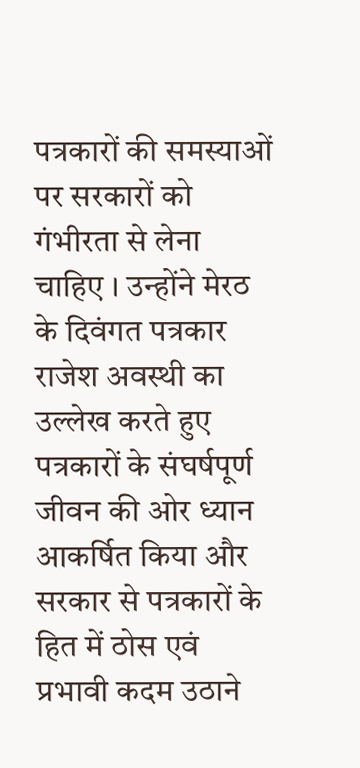पत्रकारों की समस्याओं पर सरकारों को गंभीरता से लेना चाहिए । उन्होंने मेरठ के दिवंगत पत्रकार राजेश अवस्थी का उल्लेख करते हुए पत्रकारों के संघर्षपूर्ण जीवन की ओर ध्यान आकर्षित किया और सरकार से पत्रकारों के हित में ठोस एवं प्रभावी कदम उठाने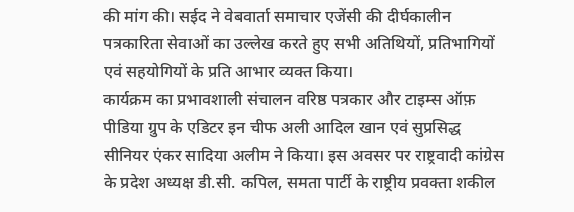की मांग की। सईद ने वेबवार्ता समाचार एजेंसी की दीर्घकालीन पत्रकारिता सेवाओं का उल्लेख करते हुए सभी अतिथियों, प्रतिभागियों एवं सहयोगियों के प्रति आभार व्यक्त किया।
कार्यक्रम का प्रभावशाली संचालन वरिष्ठ पत्रकार और टाइम्स ऑफ़ पीडिया ग्रुप के एडिटर इन चीफ अली आदिल खान एवं सुप्रसिद्ध सीनियर एंकर सादिया अलीम ने किया। इस अवसर पर राष्ट्रवादी कांग्रेस के प्रदेश अध्यक्ष डी.सी. कपिल, समता पार्टी के राष्ट्रीय प्रवक्ता शकील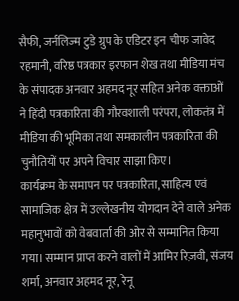सैफी, जर्नलिज्म टुडे ग्रुप के एडिटर इन चीफ जावेद रहमानी, वरिष्ठ पत्रकार इरफान शेख तथा मीडिया मंच के संपादक अनवार अहमद नूर सहित अनेक वक्ताओं ने हिंदी पत्रकारिता की गौरवशाली परंपरा, लोकतंत्र में मीडिया की भूमिका तथा समकालीन पत्रकारिता की चुनौतियों पर अपने विचार साझा किए।
कार्यक्रम के समापन पर पत्रकारिता, साहित्य एवं सामाजिक क्षेत्र में उल्लेखनीय योगदान देने वाले अनेक महानुभावों को वेबवार्ता की ओर से सम्मानित किया गया। सम्मान प्राप्त करने वालों में आमिर रिज़वी, संजय शर्मा, अनवार अहमद नूर, रेनू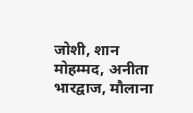जोशी, शान मोहम्मद, अनीता भारद्वाज, मौलाना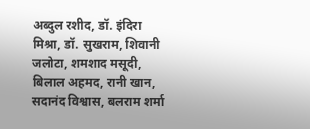अब्दुल रशीद, डॉ. इंदिरा मिश्रा, डॉ. सुखराम, शिवानी जलोटा, शमशाद मसूदी, बिलाल अहमद, रानी खान, सदानंद विश्वास, बलराम शर्मा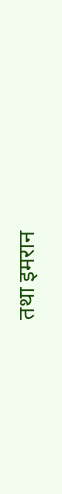तथा इमरान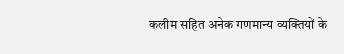कलीम सहित अनेक गणमान्य व्यक्तियों के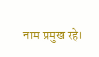नाम प्रमुख रहे।